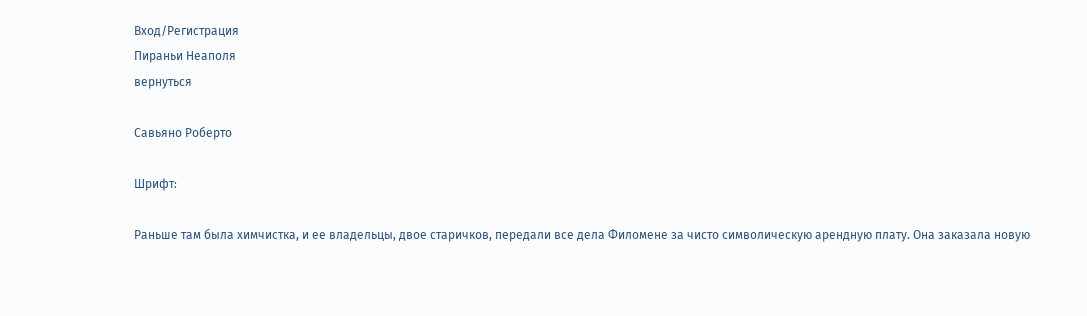Вход/Регистрация
Пираньи Неаполя
вернуться

Савьяно Роберто

Шрифт:

Раньше там была химчистка, и ее владельцы, двое старичков, передали все дела Филомене за чисто символическую арендную плату. Она заказала новую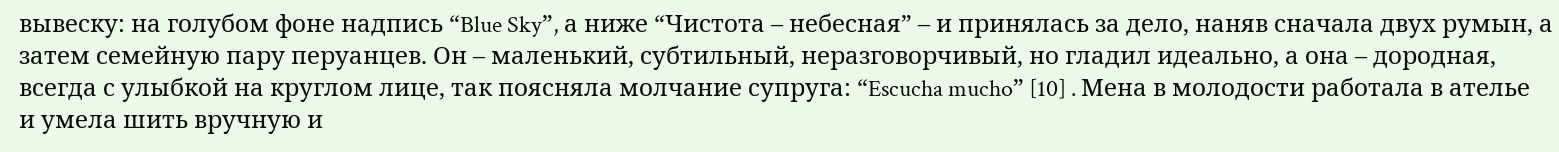вывеску: на голубом фоне надпись “Blue Sky”, а ниже “Чистота – небесная” – и принялась за дело, наняв сначала двух румын, а затем семейную пару перуанцев. Он – маленький, субтильный, неразговорчивый, но гладил идеально, а она – дородная, всегда с улыбкой на круглом лице, так поясняла молчание супруга: “Escucha mucho” [10] . Мена в молодости работала в ателье и умела шить вручную и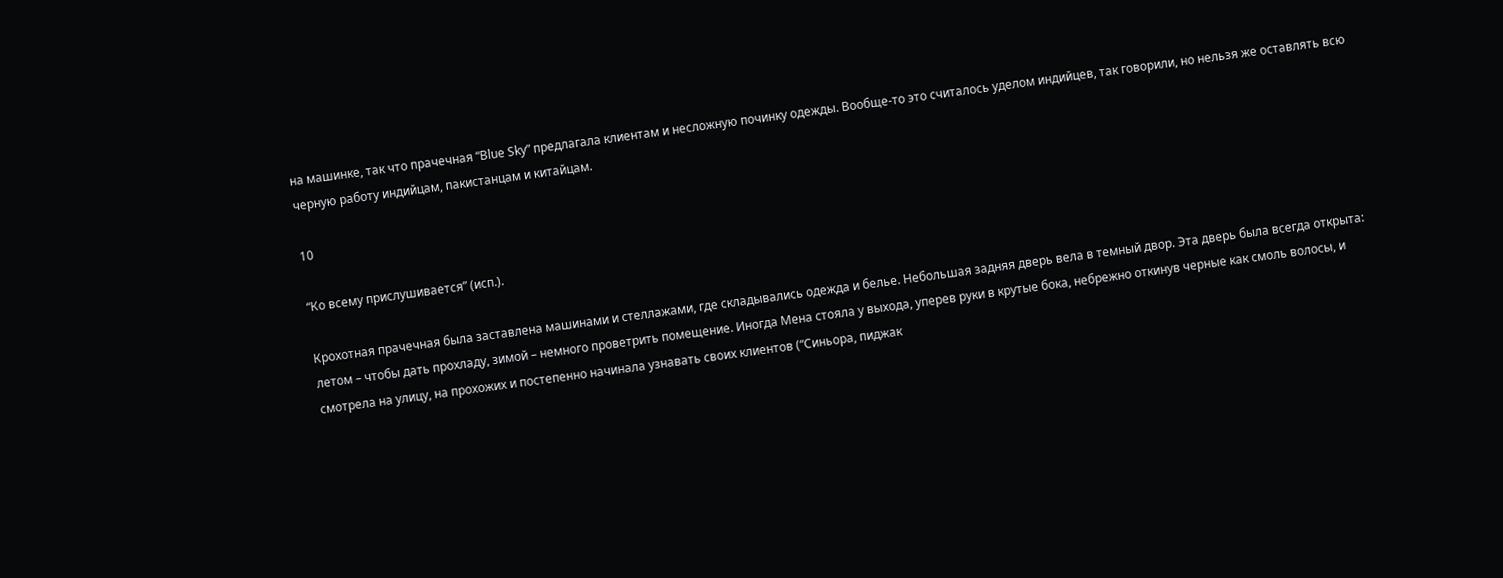на машинке, так что прачечная “Blue Sky” предлагала клиентам и несложную починку одежды. Вообще-то это считалось уделом индийцев, так говорили, но нельзя же оставлять всю черную работу индийцам, пакистанцам и китайцам.

10

“Ко всему прислушивается” (исп.).

Крохотная прачечная была заставлена машинами и стеллажами, где складывались одежда и белье. Небольшая задняя дверь вела в темный двор. Эта дверь была всегда открыта: летом – чтобы дать прохладу, зимой – немного проветрить помещение. Иногда Мена стояла у выхода, уперев руки в крутые бока, небрежно откинув черные как смоль волосы, и смотрела на улицу, на прохожих и постепенно начинала узнавать своих клиентов (“Синьора, пиджак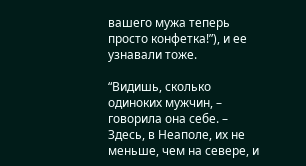вашего мужа теперь просто конфетка!”), и ее узнавали тоже.

“Видишь, сколько одиноких мужчин, – говорила она себе. – Здесь, в Неаполе, их не меньше, чем на севере, и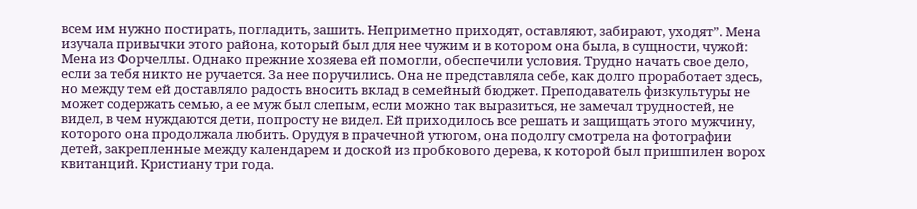всем им нужно постирать, погладить, зашить. Неприметно приходят, оставляют, забирают, уходят”. Мена изучала привычки этого района, который был для нее чужим и в котором она была, в сущности, чужой: Мена из Форчеллы. Однако прежние хозяева ей помогли, обеспечили условия. Трудно начать свое дело, если за тебя никто не ручается. За нее поручились. Она не представляла себе, как долго проработает здесь, но между тем ей доставляло радость вносить вклад в семейный бюджет. Преподаватель физкультуры не может содержать семью, а ее муж был слепым, если можно так выразиться, не замечал трудностей, не видел, в чем нуждаются дети, попросту не видел. Ей приходилось все решать и защищать этого мужчину, которого она продолжала любить. Орудуя в прачечной утюгом, она подолгу смотрела на фотографии детей, закрепленные между календарем и доской из пробкового дерева, к которой был пришпилен ворох квитанций. Кристиану три года.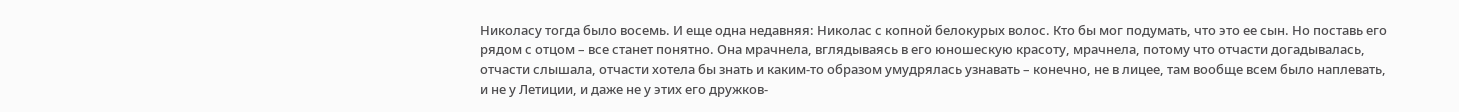Николасу тогда было восемь. И еще одна недавняя: Николас с копной белокурых волос. Кто бы мог подумать, что это ее сын. Но поставь его рядом с отцом – все станет понятно. Она мрачнела, вглядываясь в его юношескую красоту, мрачнела, потому что отчасти догадывалась, отчасти слышала, отчасти хотела бы знать и каким-то образом умудрялась узнавать – конечно, не в лицее, там вообще всем было наплевать, и не у Летиции, и даже не у этих его дружков-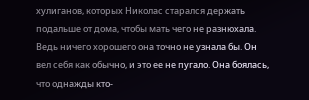хулиганов, которых Николас старался держать подальше от дома, чтобы мать чего не разнюхала. Ведь ничего хорошего она точно не узнала бы. Он вел себя как обычно, и это ее не пугало. Она боялась, что однажды кто-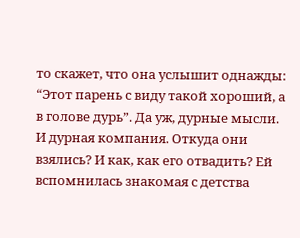то скажет, что она услышит однажды: “Этот парень с виду такой хороший, а в голове дурь”. Да уж, дурные мысли. И дурная компания. Откуда они взялись? И как, как его отвадить? Ей вспомнилась знакомая с детства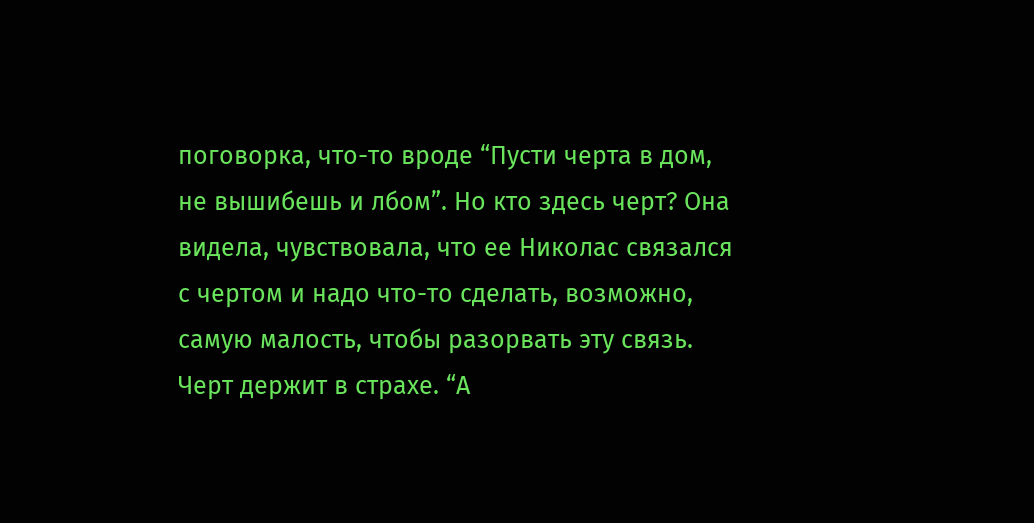поговорка, что-то вроде “Пусти черта в дом, не вышибешь и лбом”. Но кто здесь черт? Она видела, чувствовала, что ее Николас связался с чертом и надо что-то сделать, возможно, самую малость, чтобы разорвать эту связь. Черт держит в страхе. “А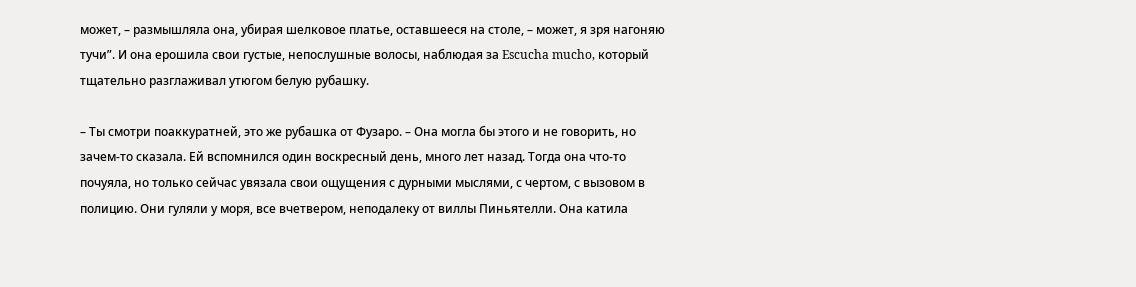может, – размышляла она, убирая шелковое платье, оставшееся на столе, – может, я зря нагоняю тучи”. И она ерошила свои густые, непослушные волосы, наблюдая за Escucha mucho, который тщательно разглаживал утюгом белую рубашку.

– Ты смотри поаккуратней, это же рубашка от Фузаро. – Она могла бы этого и не говорить, но зачем-то сказала. Ей вспомнился один воскресный день, много лет назад. Тогда она что-то почуяла, но только сейчас увязала свои ощущения с дурными мыслями, с чертом, с вызовом в полицию. Они гуляли у моря, все вчетвером, неподалеку от виллы Пиньятелли. Она катила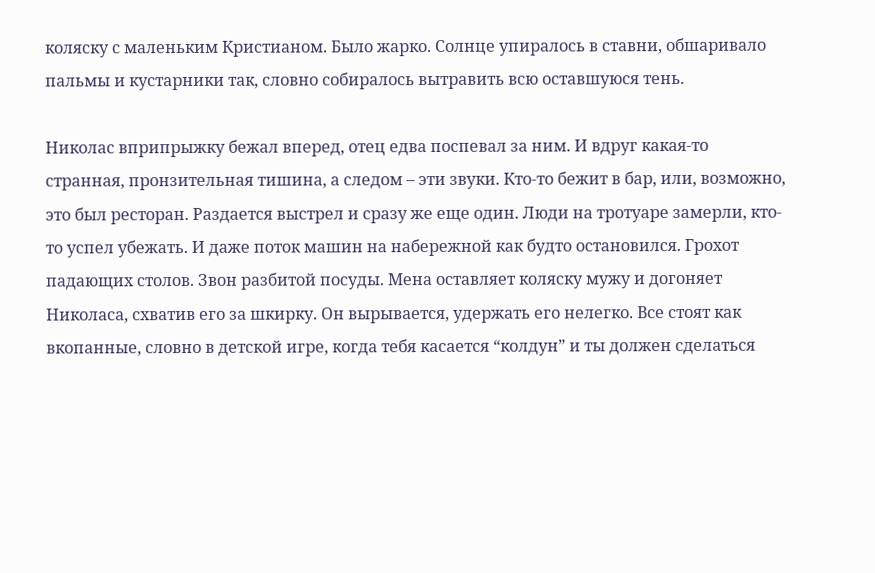коляску с маленьким Кристианом. Было жарко. Солнце упиралось в ставни, обшаривало пальмы и кустарники так, словно собиралось вытравить всю оставшуюся тень.

Николас вприпрыжку бежал вперед, отец едва поспевал за ним. И вдруг какая-то странная, пронзительная тишина, а следом – эти звуки. Кто-то бежит в бар, или, возможно, это был ресторан. Раздается выстрел и сразу же еще один. Люди на тротуаре замерли, кто-то успел убежать. И даже поток машин на набережной как будто остановился. Грохот падающих столов. Звон разбитой посуды. Мена оставляет коляску мужу и догоняет Николаса, схватив его за шкирку. Он вырывается, удержать его нелегко. Все стоят как вкопанные, словно в детской игре, когда тебя касается “колдун” и ты должен сделаться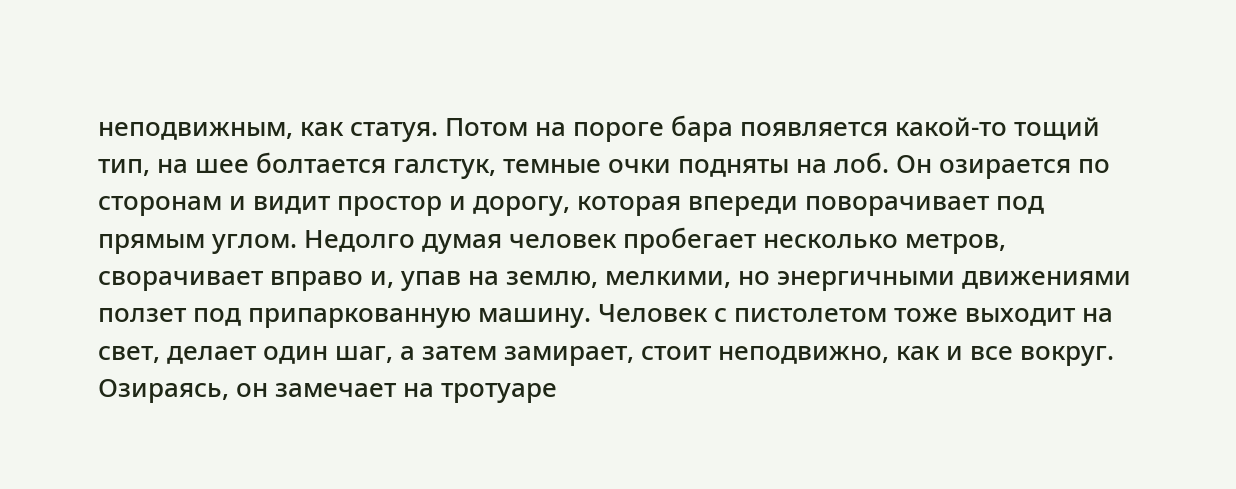неподвижным, как статуя. Потом на пороге бара появляется какой-то тощий тип, на шее болтается галстук, темные очки подняты на лоб. Он озирается по сторонам и видит простор и дорогу, которая впереди поворачивает под прямым углом. Недолго думая человек пробегает несколько метров, сворачивает вправо и, упав на землю, мелкими, но энергичными движениями ползет под припаркованную машину. Человек с пистолетом тоже выходит на свет, делает один шаг, а затем замирает, стоит неподвижно, как и все вокруг. Озираясь, он замечает на тротуаре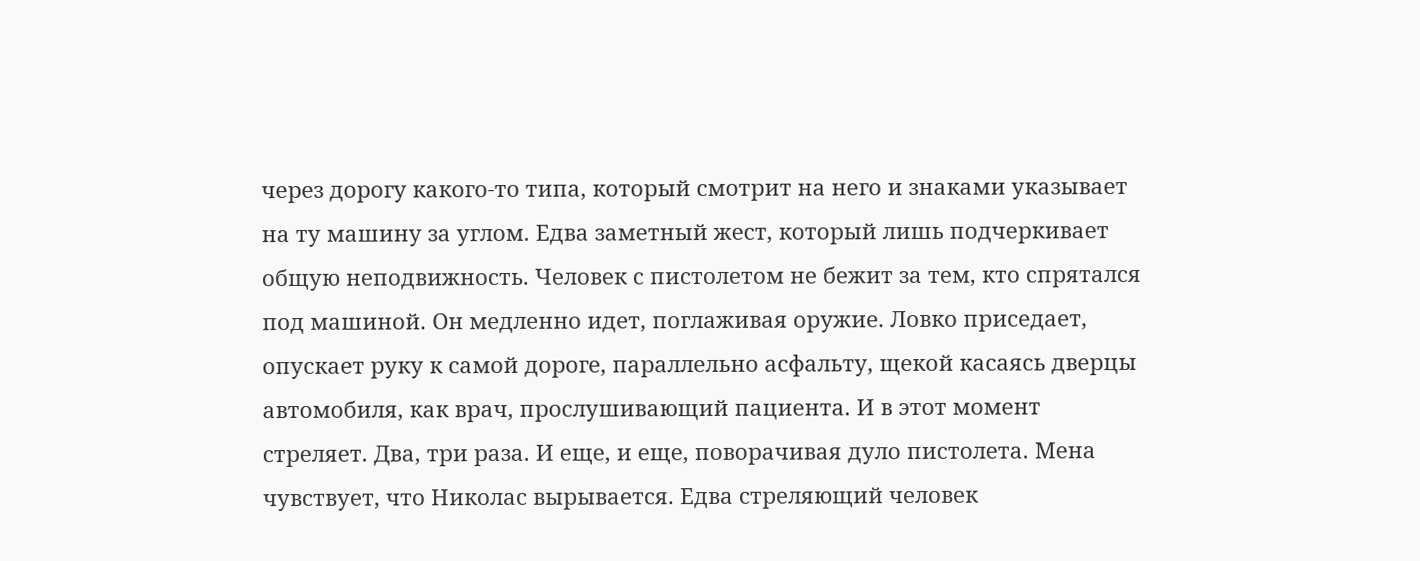через дорогу какого-то типа, который смотрит на него и знаками указывает на ту машину за углом. Едва заметный жест, который лишь подчеркивает общую неподвижность. Человек с пистолетом не бежит за тем, кто спрятался под машиной. Он медленно идет, поглаживая оружие. Ловко приседает, опускает руку к самой дороге, параллельно асфальту, щекой касаясь дверцы автомобиля, как врач, прослушивающий пациента. И в этот момент стреляет. Два, три раза. И еще, и еще, поворачивая дуло пистолета. Мена чувствует, что Николас вырывается. Едва стреляющий человек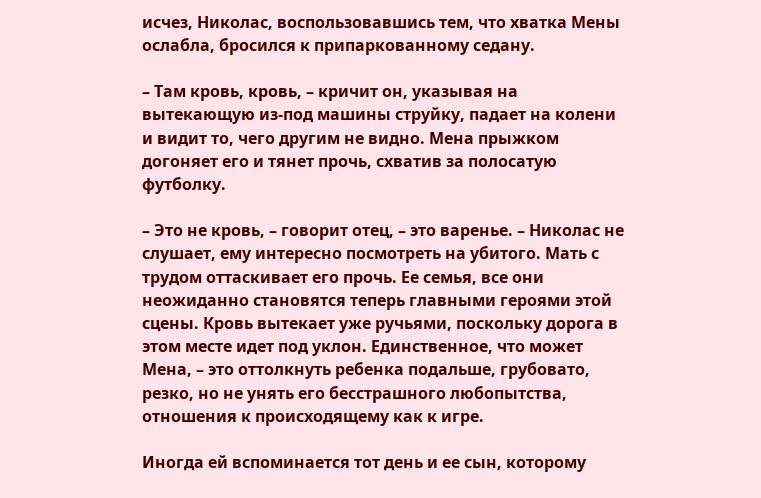исчез, Николас, воспользовавшись тем, что хватка Мены ослабла, бросился к припаркованному седану.

– Там кровь, кровь, – кричит он, указывая на вытекающую из-под машины струйку, падает на колени и видит то, чего другим не видно. Мена прыжком догоняет его и тянет прочь, схватив за полосатую футболку.

– Это не кровь, – говорит отец, – это варенье. – Николас не слушает, ему интересно посмотреть на убитого. Мать с трудом оттаскивает его прочь. Ее семья, все они неожиданно становятся теперь главными героями этой сцены. Кровь вытекает уже ручьями, поскольку дорога в этом месте идет под уклон. Единственное, что может Мена, – это оттолкнуть ребенка подальше, грубовато, резко, но не унять его бесстрашного любопытства, отношения к происходящему как к игре.

Иногда ей вспоминается тот день и ее сын, которому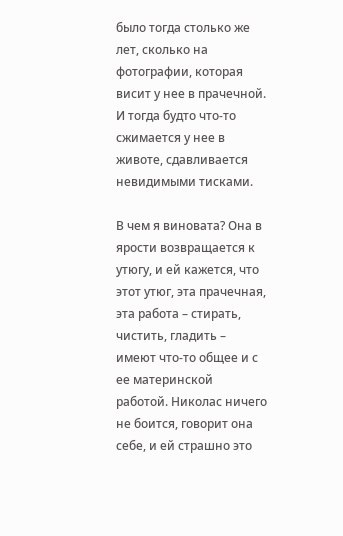было тогда столько же лет, сколько на фотографии, которая висит у нее в прачечной. И тогда будто что-то сжимается у нее в животе, сдавливается невидимыми тисками.

В чем я виновата? Она в ярости возвращается к утюгу, и ей кажется, что этот утюг, эта прачечная, эта работа – стирать, чистить, гладить – имеют что-то общее и с ее материнской работой. Николас ничего не боится, говорит она себе, и ей страшно это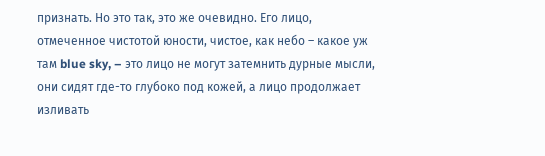признать. Но это так, это же очевидно. Его лицо, отмеченное чистотой юности, чистое, как небо – какое уж там blue sky, – это лицо не могут затемнить дурные мысли, они сидят где-то глубоко под кожей, а лицо продолжает изливать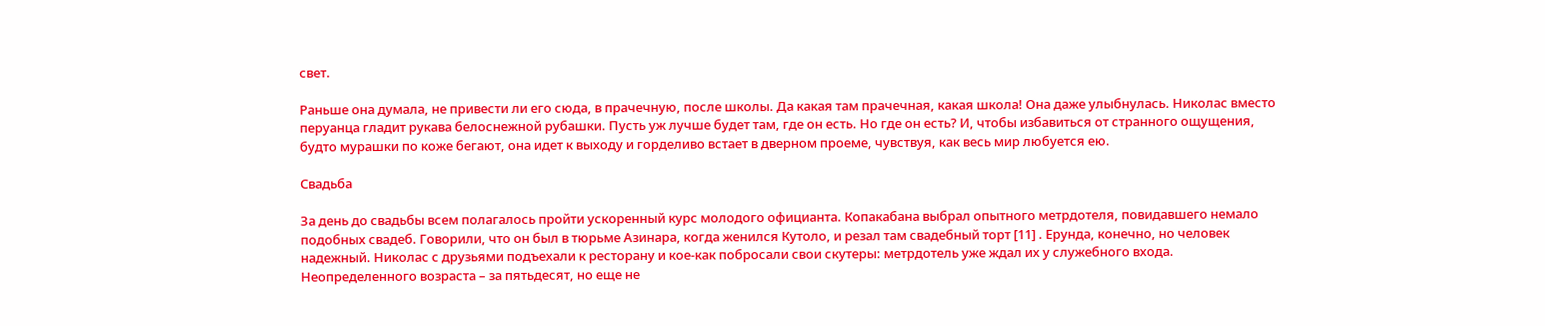свет.

Раньше она думала, не привести ли его сюда, в прачечную, после школы. Да какая там прачечная, какая школа! Она даже улыбнулась. Николас вместо перуанца гладит рукава белоснежной рубашки. Пусть уж лучше будет там, где он есть. Но где он есть? И, чтобы избавиться от странного ощущения, будто мурашки по коже бегают, она идет к выходу и горделиво встает в дверном проеме, чувствуя, как весь мир любуется ею.

Свадьба

За день до свадьбы всем полагалось пройти ускоренный курс молодого официанта. Копакабана выбрал опытного метрдотеля, повидавшего немало подобных свадеб. Говорили, что он был в тюрьме Азинара, когда женился Кутоло, и резал там свадебный торт [11] . Ерунда, конечно, но человек надежный. Николас с друзьями подъехали к ресторану и кое-как побросали свои скутеры: метрдотель уже ждал их у служебного входа. Неопределенного возраста – за пятьдесят, но еще не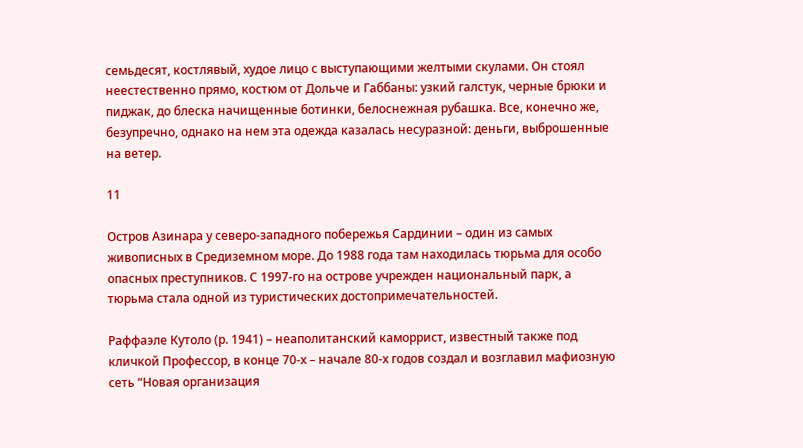семьдесят, костлявый, худое лицо с выступающими желтыми скулами. Он стоял неестественно прямо, костюм от Дольче и Габбаны: узкий галстук, черные брюки и пиджак, до блеска начищенные ботинки, белоснежная рубашка. Все, конечно же, безупречно, однако на нем эта одежда казалась несуразной: деньги, выброшенные на ветер.

11

Остров Азинара у северо-западного побережья Сардинии – один из самых живописных в Средиземном море. До 1988 года там находилась тюрьма для особо опасных преступников. С 1997-го на острове учрежден национальный парк, а тюрьма стала одной из туристических достопримечательностей.

Раффаэле Кутоло (р. 1941) – неаполитанский каморрист, известный также под кличкой Профессор, в конце 70-х – начале 80-х годов создал и возглавил мафиозную сеть “Новая организация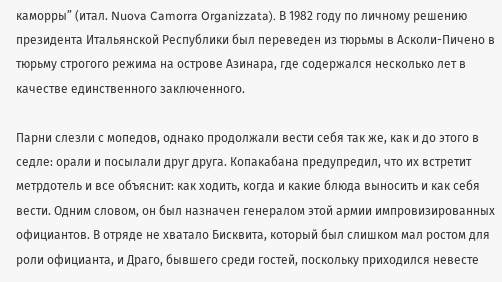каморры” (итал. Nuova Camorra Organizzata). В 1982 году по личному решению президента Итальянской Республики был переведен из тюрьмы в Асколи-Пичено в тюрьму строгого режима на острове Азинара, где содержался несколько лет в качестве единственного заключенного.

Парни слезли с мопедов, однако продолжали вести себя так же, как и до этого в седле: орали и посылали друг друга. Копакабана предупредил, что их встретит метрдотель и все объяснит: как ходить, когда и какие блюда выносить и как себя вести. Одним словом, он был назначен генералом этой армии импровизированных официантов. В отряде не хватало Бисквита, который был слишком мал ростом для роли официанта, и Драго, бывшего среди гостей, поскольку приходился невесте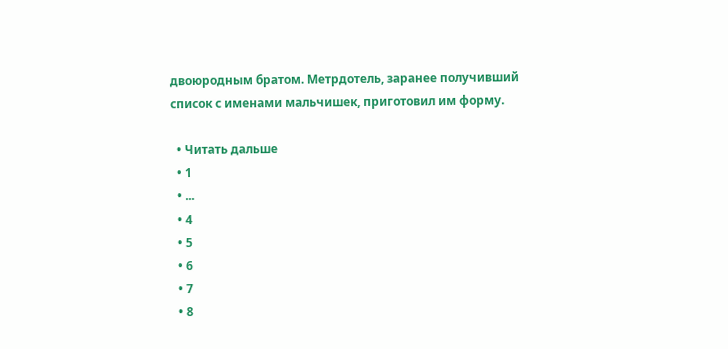двоюродным братом. Метрдотель, заранее получивший список с именами мальчишек, приготовил им форму.

  • Читать дальше
  • 1
  • ...
  • 4
  • 5
  • 6
  • 7
  • 8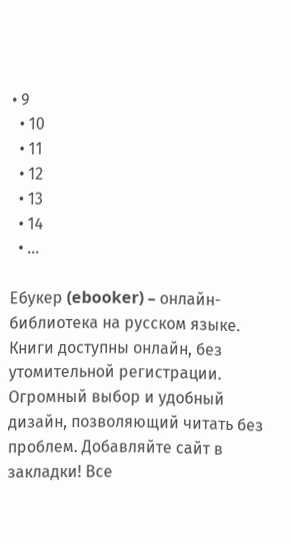• 9
  • 10
  • 11
  • 12
  • 13
  • 14
  • ...

Ебукер (ebooker) – онлайн-библиотека на русском языке. Книги доступны онлайн, без утомительной регистрации. Огромный выбор и удобный дизайн, позволяющий читать без проблем. Добавляйте сайт в закладки! Все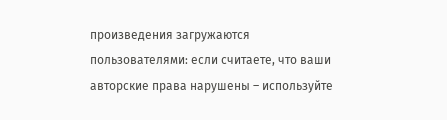произведения загружаются пользователями: если считаете, что ваши авторские права нарушены – используйте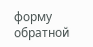форму обратной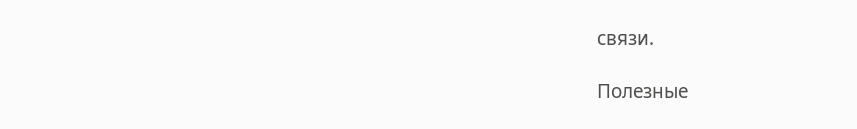связи.

Полезные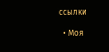ссылки

  • Моя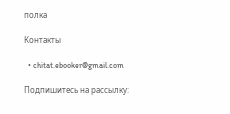полка

Контакты

  • chitat.ebooker@gmail.com

Подпишитесь на рассылку: